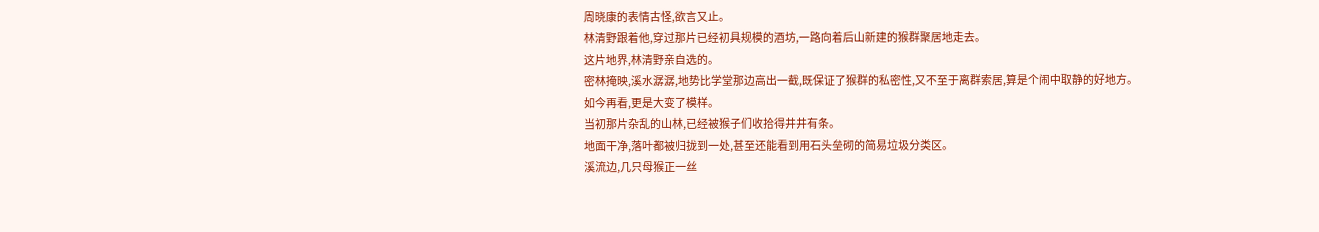周晓康的表情古怪,欲言又止。
林清野跟着他,穿过那片已经初具规模的酒坊,一路向着后山新建的猴群聚居地走去。
这片地界,林清野亲自选的。
密林掩映,溪水潺潺,地势比学堂那边高出一截,既保证了猴群的私密性,又不至于离群索居,算是个闹中取静的好地方。
如今再看,更是大变了模样。
当初那片杂乱的山林,已经被猴子们收拾得井井有条。
地面干净,落叶都被归拢到一处,甚至还能看到用石头垒砌的简易垃圾分类区。
溪流边,几只母猴正一丝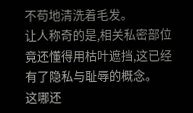不苟地清洗着毛发。
让人称奇的是,相关私密部位竟还懂得用枯叶遮挡,这已经有了隐私与耻辱的概念。
这哪还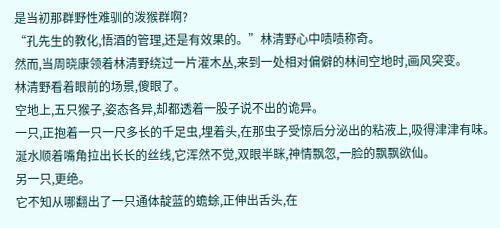是当初那群野性难驯的泼猴群啊?
“孔先生的教化,悟酒的管理,还是有效果的。”林清野心中啧啧称奇。
然而,当周晓康领着林清野绕过一片灌木丛,来到一处相对偏僻的林间空地时,画风突变。
林清野看着眼前的场景,傻眼了。
空地上,五只猴子,姿态各异,却都透着一股子说不出的诡异。
一只,正抱着一只一尺多长的千足虫,埋着头,在那虫子受惊后分泌出的粘液上,吸得津津有味。
涎水顺着嘴角拉出长长的丝线,它浑然不觉,双眼半眯,神情飘忽,一脸的飘飘欲仙。
另一只,更绝。
它不知从哪翻出了一只通体靛蓝的蟾蜍,正伸出舌头,在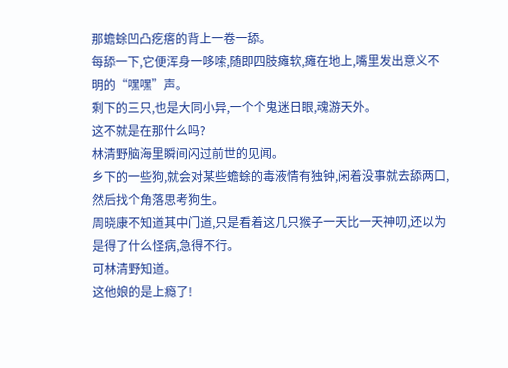那蟾蜍凹凸疙瘩的背上一卷一舔。
每舔一下,它便浑身一哆嗦,随即四肢瘫软,瘫在地上,嘴里发出意义不明的“嘿嘿”声。
剩下的三只,也是大同小异,一个个鬼迷日眼,魂游天外。
这不就是在那什么吗?
林清野脑海里瞬间闪过前世的见闻。
乡下的一些狗,就会对某些蟾蜍的毒液情有独钟,闲着没事就去舔两口,然后找个角落思考狗生。
周晓康不知道其中门道,只是看着这几只猴子一天比一天神叨,还以为是得了什么怪病,急得不行。
可林清野知道。
这他娘的是上瘾了!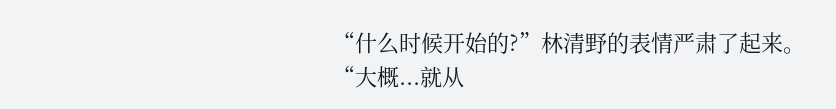“什么时候开始的?”林清野的表情严肃了起来。
“大概...就从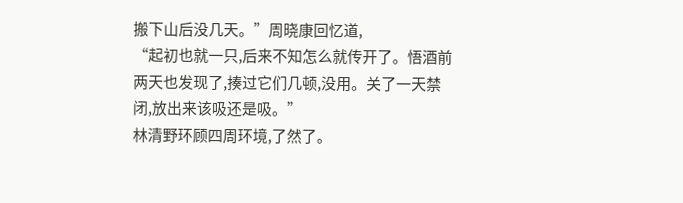搬下山后没几天。”周晓康回忆道,
“起初也就一只,后来不知怎么就传开了。悟酒前两天也发现了,揍过它们几顿,没用。关了一天禁闭,放出来该吸还是吸。”
林清野环顾四周环境,了然了。